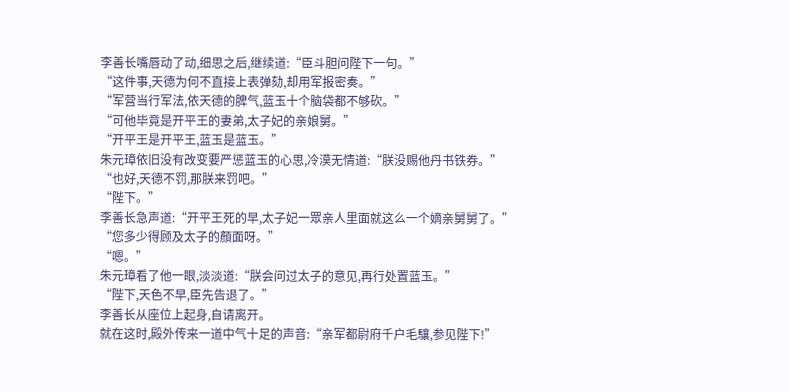李善长嘴唇动了动,细思之后,继续道:“臣斗胆问陛下一句。”
“这件事,天德为何不直接上表弹劾,却用军报密奏。”
“军营当行军法,依天德的脾气,蓝玉十个脑袋都不够砍。”
“可他毕竟是开平王的妻弟,太子妃的亲娘舅。”
“开平王是开平王,蓝玉是蓝玉。”
朱元璋依旧没有改变要严惩蓝玉的心思,冷漠无情道:“朕没赐他丹书铁券。”
“也好,天德不罚,那朕来罚吧。”
“陛下。”
李善长急声道:“开平王死的早,太子妃一眾亲人里面就这么一个嫡亲舅舅了。”
“您多少得顾及太子的顏面呀。”
“嗯。”
朱元璋看了他一眼,淡淡道:“朕会问过太子的意见,再行处置蓝玉。”
“陛下,天色不早,臣先告退了。”
李善长从座位上起身,自请离开。
就在这时,殿外传来一道中气十足的声音:“亲军都尉府千户毛驤,参见陛下!”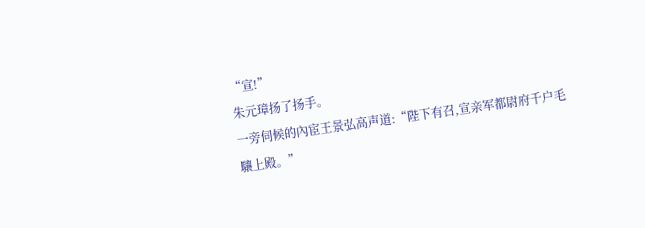“宣!”
朱元璋扬了扬手。
一旁伺候的內宦王景弘高声道:“陛下有召,宣亲军都尉府千户毛驤上殿。”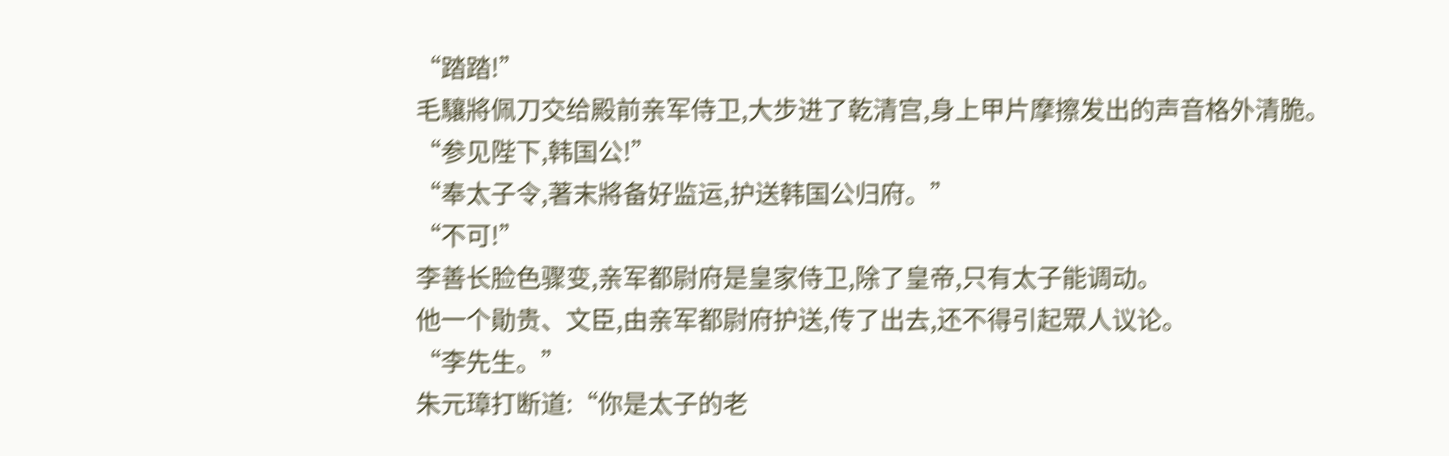“踏踏!”
毛驤將佩刀交给殿前亲军侍卫,大步进了乾清宫,身上甲片摩擦发出的声音格外清脆。
“参见陛下,韩国公!”
“奉太子令,著末將备好监运,护送韩国公归府。”
“不可!”
李善长脸色骤变,亲军都尉府是皇家侍卫,除了皇帝,只有太子能调动。
他一个勛贵、文臣,由亲军都尉府护送,传了出去,还不得引起眾人议论。
“李先生。”
朱元璋打断道:“你是太子的老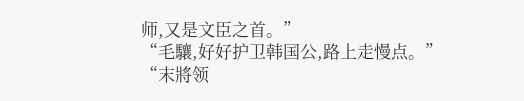师,又是文臣之首。”
“毛驤,好好护卫韩国公,路上走慢点。”
“末將领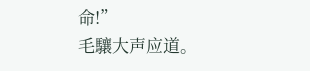命!”
毛驤大声应道。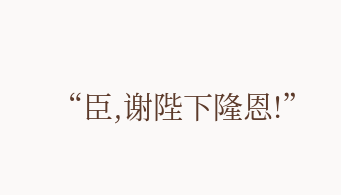“臣,谢陛下隆恩!”